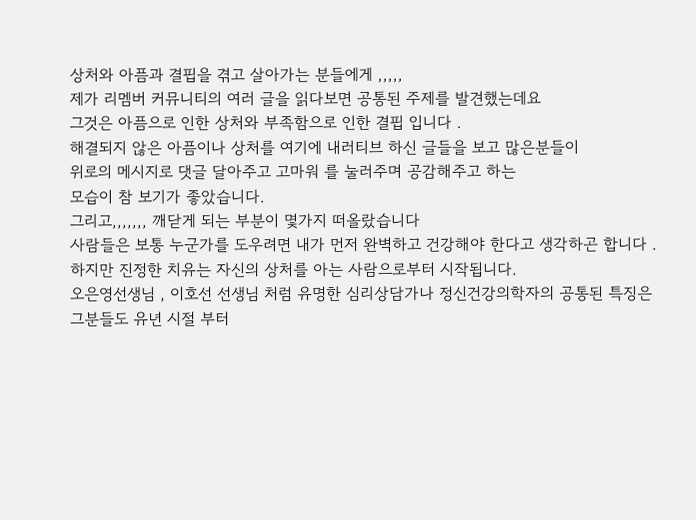상처와 아픔과 결핍을 겪고 살아가는 분들에게 ,,,,,
제가 리멤버 커뮤니티의 여러 글을 읽다보면 공통된 주제를 발견했는데요
그것은 아픔으로 인한 상처와 부족함으로 인한 결핍 입니다 .
해결되지 않은 아픔이나 상처를 여기에 내러티브 하신 글들을 보고 많은분들이
위로의 메시지로 댓글 달아주고 고마워 를 눌러주며 공감해주고 하는
모습이 참 보기가 좋았습니다.
그리고,,,,,,, 깨닫게 되는 부분이 몇가지 떠올랐습니다
사람들은 보통 누군가를 도우려면 내가 먼저 완벽하고 건강해야 한다고 생각하곤 합니다 .
하지만 진정한 치유는 자신의 상처를 아는 사람으로부터 시작됩니다.
오은영선생님 , 이호선 선생님 처럼 유명한 심리상담가나 정신건강의학자의 공통된 특징은 그분들도 유년 시절 부터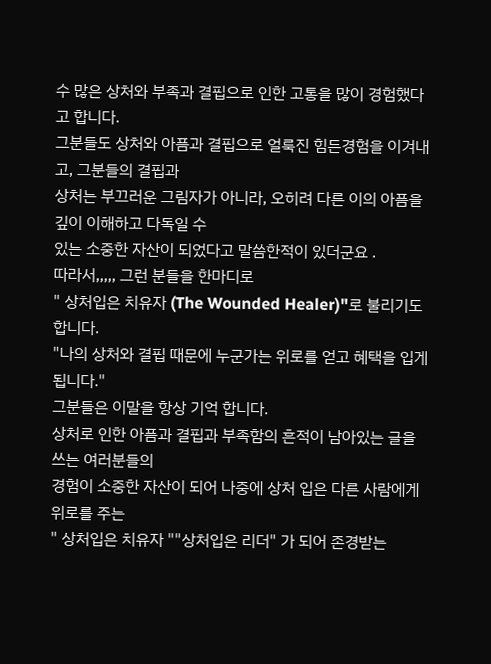수 많은 상처와 부족과 결핍으로 인한 고통을 많이 경험했다고 합니다.
그분들도 상처와 아픔과 결핍으로 얼룩진 힘든경험을 이겨내고, 그분들의 결핍과
상처는 부끄러운 그림자가 아니라, 오히려 다른 이의 아픔을 깊이 이해하고 다독일 수
있는 소중한 자산이 되었다고 말씀한적이 있더군요 .
따라서,,,,, 그런 분들을 한마디로
" 상처입은 치유자 (The Wounded Healer)"로 불리기도 합니다.
"나의 상처와 결핍 때문에 누군가는 위로를 얻고 혜택을 입게 됩니다."
그분들은 이말을 항상 기억 합니다.
상처로 인한 아픔과 결핍과 부족함의 흔적이 남아있는 글을 쓰는 여러분들의
경험이 소중한 자산이 되어 나중에 상처 입은 다른 사람에게 위로를 주는
" 상처입은 치유자 ""상처입은 리더" 가 되어 존경받는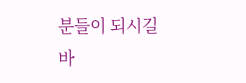분들이 되시길
바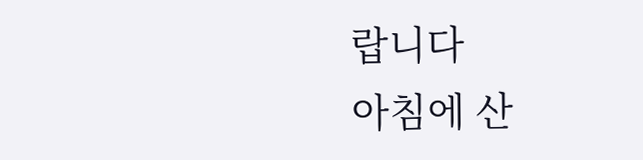랍니다
아침에 산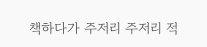책하다가 주저리 주저리 적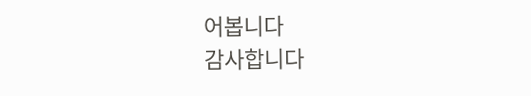어봅니다
감사합니다